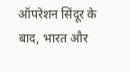ऑपरेशन सिंदूर के बाद, भारत और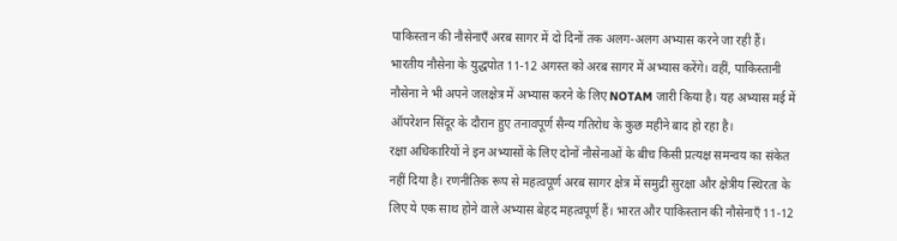पाकिस्तान की नौसेनाएँ अरब सागर में दो दिनों तक अलग-अलग अभ्यास करने जा रही हैं। भारतीय नौसेना के युद्धपोत 11-12 अगस्त को अरब सागर में अभ्यास करेंगे। वहीं, पाकिस्तानी नौसेना ने भी अपने जलक्षेत्र में अभ्यास करने के लिए NOTAM जारी किया है। यह अभ्यास मई में ऑपरेशन सिंदूर के दौरान हुए तनावपूर्ण सैन्य गतिरोध के कुछ महीने बाद हो रहा है।
रक्षा अधिकारियों ने इन अभ्यासों के लिए दोनों नौसेनाओं के बीच किसी प्रत्यक्ष समन्वय का संकेत नहीं दिया है। रणनीतिक रूप से महत्वपूर्ण अरब सागर क्षेत्र में समुद्री सुरक्षा और क्षेत्रीय स्थिरता के लिए ये एक साथ होने वाले अभ्यास बेहद महत्वपूर्ण हैं। भारत और पाकिस्तान की नौसेनाएँ 11-12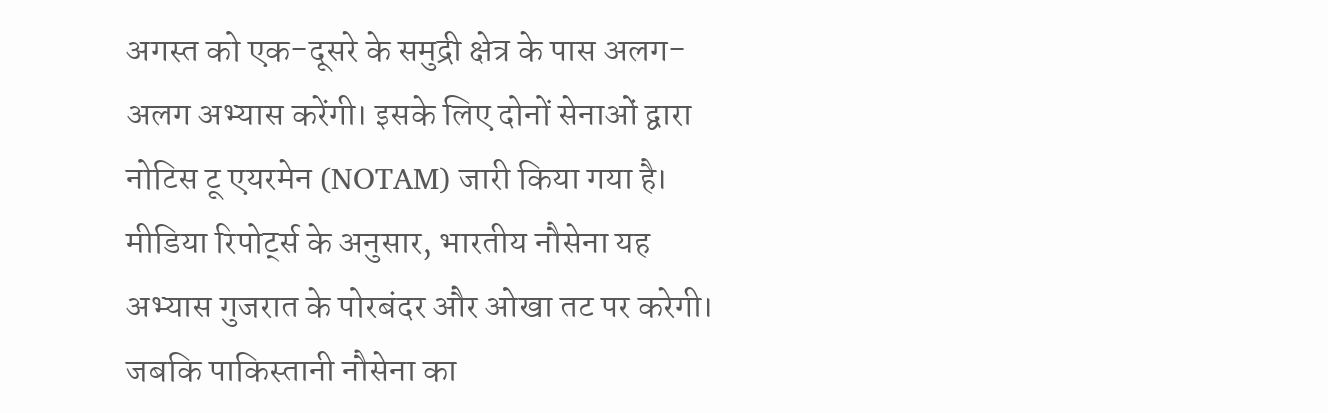अगस्त को एक-दूसरे के समुद्री क्षेत्र के पास अलग-अलग अभ्यास करेंगी। इसके लिए दोनों सेनाओं द्वारा नोटिस टू एयरमेन (NOTAM) जारी किया गया है।
मीडिया रिपोर्ट्स के अनुसार, भारतीय नौसेना यह अभ्यास गुजरात के पोरबंदर और ओखा तट पर करेगी। जबकि पाकिस्तानी नौसेना का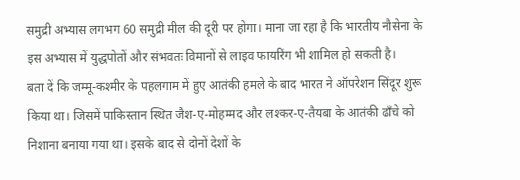समुद्री अभ्यास लगभग 60 समुद्री मील की दूरी पर होगा। माना जा रहा है कि भारतीय नौसेना के इस अभ्यास में युद्धपोतों और संभवतः विमानों से लाइव फायरिंग भी शामिल हो सकती है।
बता दें कि जम्मू-कश्मीर के पहलगाम में हुए आतंकी हमले के बाद भारत ने ऑपरेशन सिंदूर शुरू किया था। जिसमें पाकिस्तान स्थित जैश-ए-मोहम्मद और लश्कर-ए-तैयबा के आतंकी ढाँचे को निशाना बनाया गया था। इसके बाद से दोनों देशों के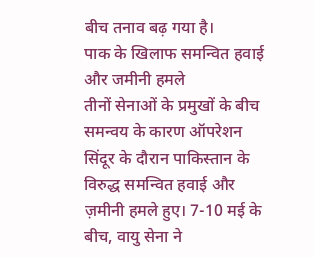बीच तनाव बढ़ गया है।
पाक के खिलाफ समन्वित हवाई और जमीनी हमले
तीनों सेनाओं के प्रमुखों के बीच समन्वय के कारण ऑपरेशन सिंदूर के दौरान पाकिस्तान के विरुद्ध समन्वित हवाई और ज़मीनी हमले हुए। 7-10 मई के बीच, वायु सेना ने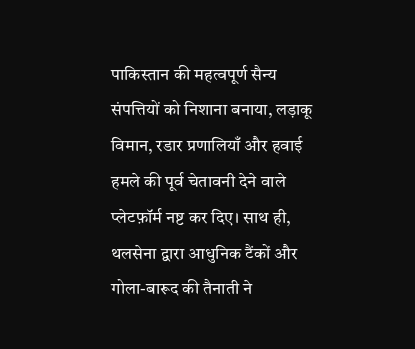पाकिस्तान की महत्वपूर्ण सैन्य संपत्तियों को निशाना बनाया, लड़ाकू विमान, रडार प्रणालियाँ और हवाई हमले की पूर्व चेतावनी देने वाले प्लेटफ़ॉर्म नष्ट कर दिए। साथ ही, थलसेना द्वारा आधुनिक टैंकों और गोला-बारूद की तैनाती ने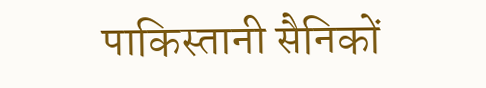पाकिस्तानी सैनिकों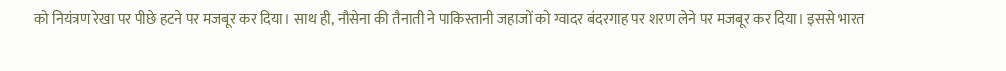को नियंत्रण रेखा पर पीछे हटने पर मजबूर कर दिया। साथ ही, नौसेना की तैनाती ने पाकिस्तानी जहाजों को ग्वादर बंदरगाह पर शरण लेने पर मजबूर कर दिया। इससे भारत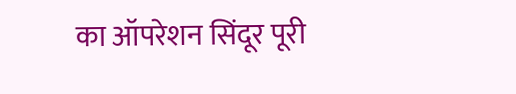का ऑपरेशन सिंदूर पूरी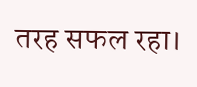तरह सफल रहा।